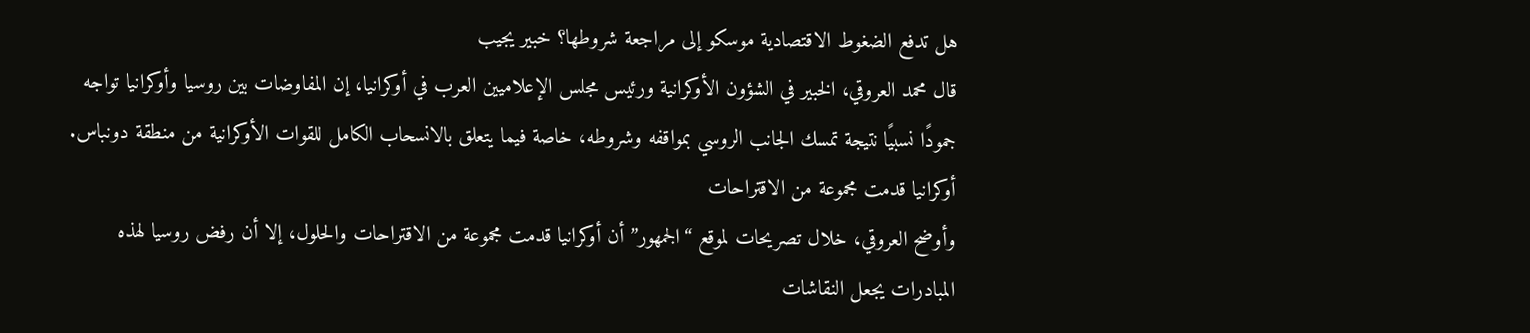هل تدفع الضغوط الاقتصادية موسكو إلى مراجعة شروطها؟ خبير يجيب
قال محمد العروقي، الخبير في الشؤون الأوكرانية ورئيس مجلس الإعلاميين العرب في أوكرانيا، إن المفاوضات بين روسيا وأوكرانيا تواجه جمودًا نسبيًا نتيجة تمسك الجانب الروسي بمواقفه وشروطه، خاصة فيما يتعلق بالانسحاب الكامل للقوات الأوكرانية من منطقة دونباس.
أوكرانيا قدمت مجموعة من الاقتراحات
وأوضح العروقي، خلال تصريحات لموقع “الجمهور” أن أوكرانيا قدمت مجموعة من الاقتراحات والحلول، إلا أن رفض روسيا لهذه المبادرات يجعل النقاشات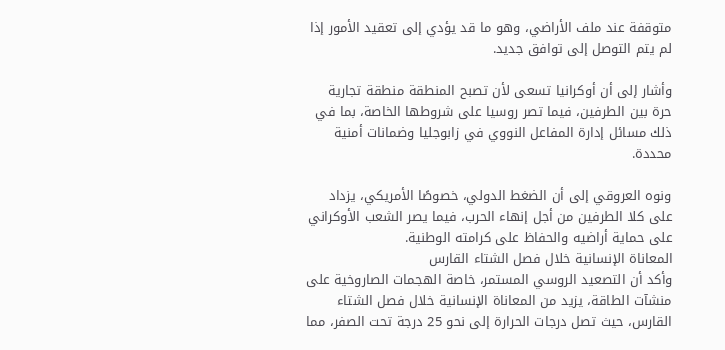متوقفة عند ملف الأراضي، وهو ما قد يؤدي إلى تعقيد الأمور إذا لم يتم التوصل إلى توافق جديد.

وأشار إلى أن أوكرانيا تسعى لأن تصبح المنطقة منطقة تجارية حرة بين الطرفين، فيما تصر روسيا على شروطها الخاصة، بما في ذلك مسائل إدارة المفاعل النووي في زابوجليا وضمانات أمنية محددة.

ونوه العروقي إلى أن الضغط الدولي، خصوصًا الأمريكي، يزداد على كلا الطرفين من أجل إنهاء الحرب، فيما يصر الشعب الأوكراني على حماية أراضيه والحفاظ على كرامته الوطنية.
المعاناة الإنسانية خلال فصل الشتاء القارس
وأكد أن التصعيد الروسي المستمر، خاصة الهجمات الصاروخية على منشآت الطاقة، يزيد من المعاناة الإنسانية خلال فصل الشتاء القارس، حيث تصل درجات الحرارة إلى نحو 25 درجة تحت الصفر، مما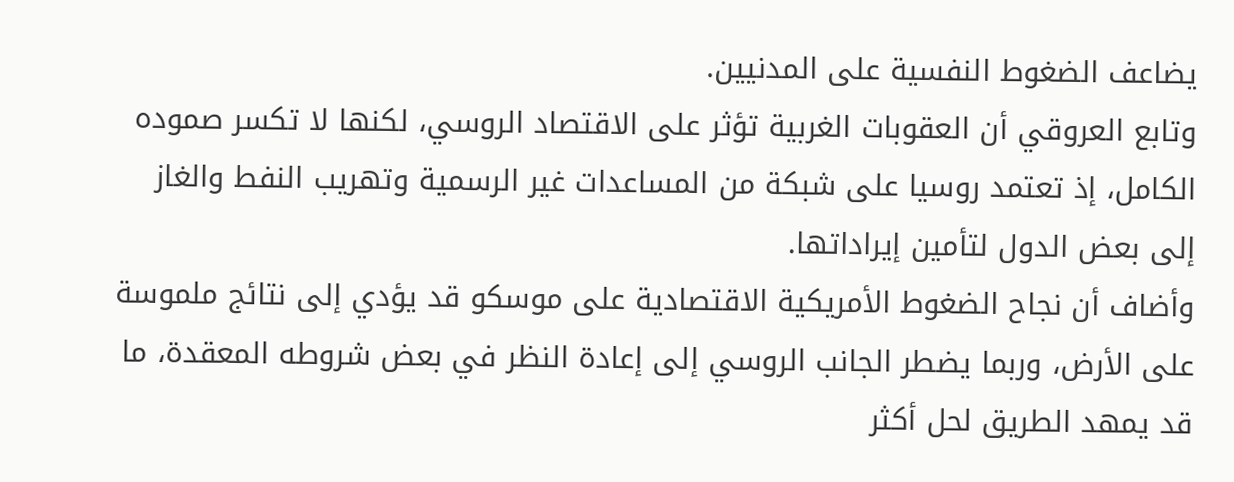يضاعف الضغوط النفسية على المدنيين.
وتابع العروقي أن العقوبات الغربية تؤثر على الاقتصاد الروسي، لكنها لا تكسر صموده الكامل، إذ تعتمد روسيا على شبكة من المساعدات غير الرسمية وتهريب النفط والغاز إلى بعض الدول لتأمين إيراداتها.
وأضاف أن نجاح الضغوط الأمريكية الاقتصادية على موسكو قد يؤدي إلى نتائج ملموسة على الأرض، وربما يضطر الجانب الروسي إلى إعادة النظر في بعض شروطه المعقدة، ما قد يمهد الطريق لحل أكثر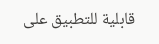قابلية للتطبيق على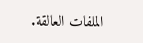الملفات العالقة.